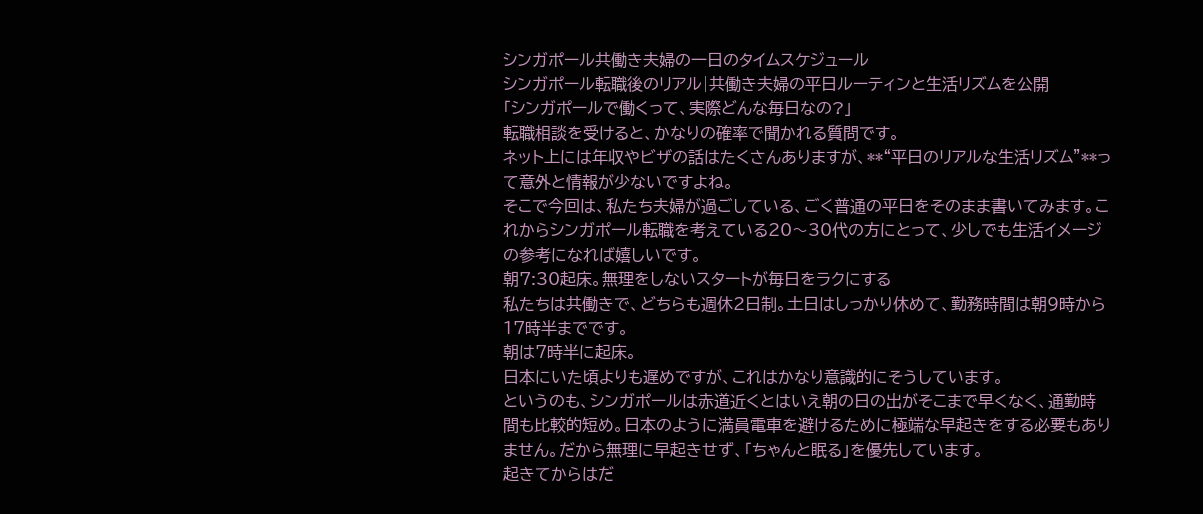シンガポール共働き夫婦の一日のタイムスケジュール
シンガポール転職後のリアル|共働き夫婦の平日ルーティンと生活リズムを公開
「シンガポールで働くって、実際どんな毎日なの?」
転職相談を受けると、かなりの確率で聞かれる質問です。
ネット上には年収やビザの話はたくさんありますが、**“平日のリアルな生活リズム”**って意外と情報が少ないですよね。
そこで今回は、私たち夫婦が過ごしている、ごく普通の平日をそのまま書いてみます。これからシンガポール転職を考えている20〜30代の方にとって、少しでも生活イメージの参考になれば嬉しいです。
朝7:30起床。無理をしないスタートが毎日をラクにする
私たちは共働きで、どちらも週休2日制。土日はしっかり休めて、勤務時間は朝9時から17時半までです。
朝は7時半に起床。
日本にいた頃よりも遅めですが、これはかなり意識的にそうしています。
というのも、シンガポールは赤道近くとはいえ朝の日の出がそこまで早くなく、通勤時間も比較的短め。日本のように満員電車を避けるために極端な早起きをする必要もありません。だから無理に早起きせず、「ちゃんと眠る」を優先しています。
起きてからはだ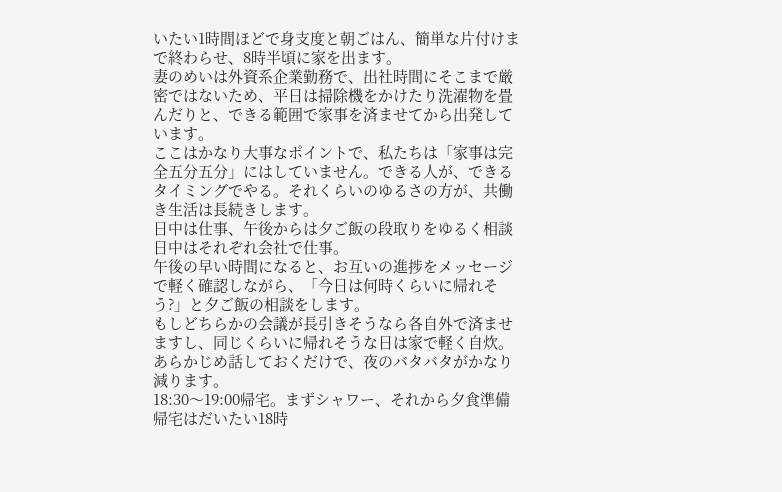いたい1時間ほどで身支度と朝ごはん、簡単な片付けまで終わらせ、8時半頃に家を出ます。
妻のめいは外資系企業勤務で、出社時間にそこまで厳密ではないため、平日は掃除機をかけたり洗濯物を畳んだりと、できる範囲で家事を済ませてから出発しています。
ここはかなり大事なポイントで、私たちは「家事は完全五分五分」にはしていません。できる人が、できるタイミングでやる。それくらいのゆるさの方が、共働き生活は長続きします。
日中は仕事、午後からは夕ご飯の段取りをゆるく相談
日中はそれぞれ会社で仕事。
午後の早い時間になると、お互いの進捗をメッセージで軽く確認しながら、「今日は何時くらいに帰れそう?」と夕ご飯の相談をします。
もしどちらかの会議が長引きそうなら各自外で済ませますし、同じくらいに帰れそうな日は家で軽く自炊。あらかじめ話しておくだけで、夜のバタバタがかなり減ります。
18:30〜19:00帰宅。まずシャワー、それから夕食準備
帰宅はだいたい18時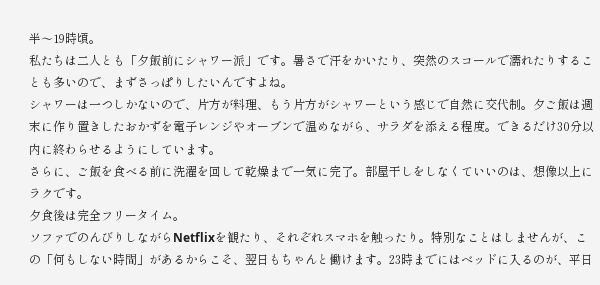半〜19時頃。
私たちは二人とも「夕飯前にシャワー派」です。暑さで汗をかいたり、突然のスコールで濡れたりすることも多いので、まずさっぱりしたいんですよね。
シャワーは一つしかないので、片方が料理、もう片方がシャワーという感じで自然に交代制。夕ご飯は週末に作り置きしたおかずを電子レンジやオーブンで温めながら、サラダを添える程度。できるだけ30分以内に終わらせるようにしています。
さらに、ご飯を食べる前に洗濯を回して乾燥まで一気に完了。部屋干しをしなくていいのは、想像以上にラクです。
夕食後は完全フリータイム。
ソファでのんびりしながらNetflixを観たり、それぞれスマホを触ったり。特別なことはしませんが、この「何もしない時間」があるからこそ、翌日もちゃんと働けます。23時までにはベッドに入るのが、平日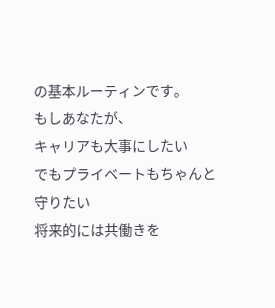の基本ルーティンです。
もしあなたが、
キャリアも大事にしたい
でもプライベートもちゃんと守りたい
将来的には共働きを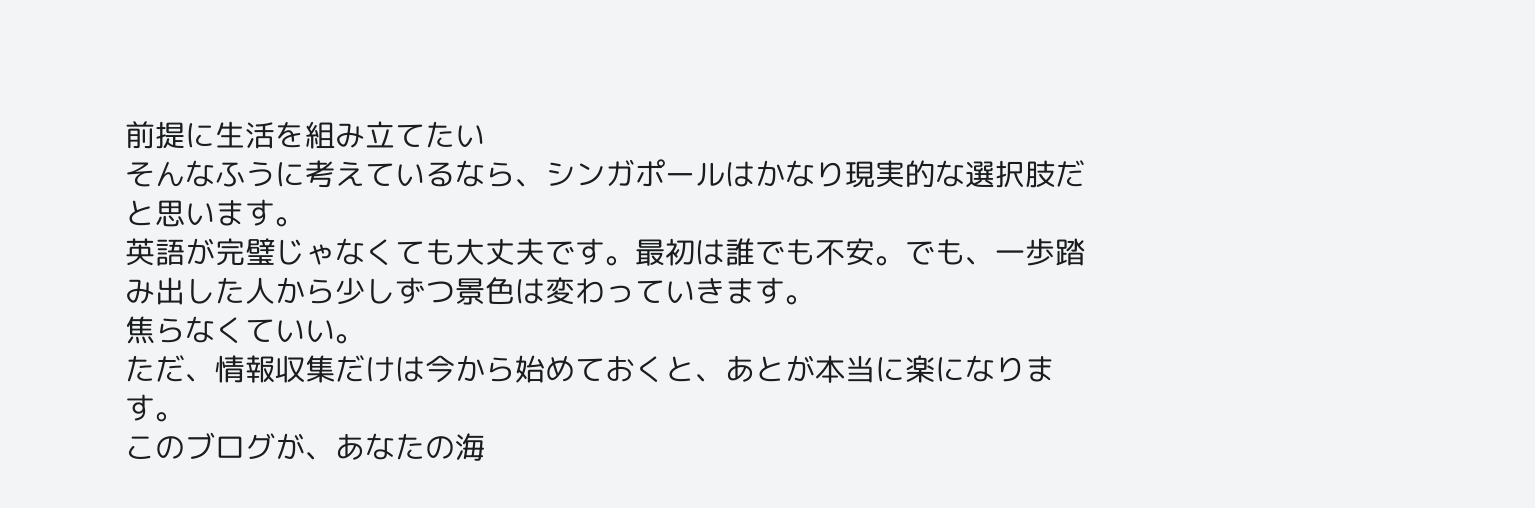前提に生活を組み立てたい
そんなふうに考えているなら、シンガポールはかなり現実的な選択肢だと思います。
英語が完璧じゃなくても大丈夫です。最初は誰でも不安。でも、一歩踏み出した人から少しずつ景色は変わっていきます。
焦らなくていい。
ただ、情報収集だけは今から始めておくと、あとが本当に楽になります。
このブログが、あなたの海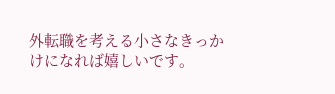外転職を考える小さなきっかけになれば嬉しいです。